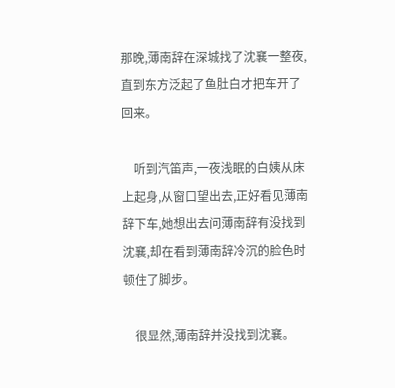那晚,薄南辞在深城找了沈襄一整夜,直到东方泛起了鱼肚白才把车开了回来。

    听到汽笛声,一夜浅眠的白姨从床上起身,从窗口望出去,正好看见薄南辞下车,她想出去问薄南辞有没找到沈襄,却在看到薄南辞冷沉的脸色时顿住了脚步。

    很显然,薄南辞并没找到沈襄。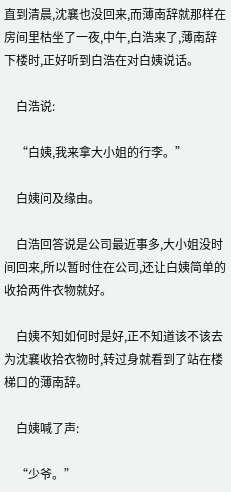直到清晨,沈襄也没回来,而薄南辞就那样在房间里枯坐了一夜,中午,白浩来了,薄南辞下楼时,正好听到白浩在对白姨说话。

    白浩说:

    “白姨,我来拿大小姐的行李。”

    白姨问及缘由。

    白浩回答说是公司最近事多,大小姐没时间回来,所以暂时住在公司,还让白姨简单的收拾两件衣物就好。

    白姨不知如何时是好,正不知道该不该去为沈襄收拾衣物时,转过身就看到了站在楼梯口的薄南辞。

    白姨喊了声:

    “少爷。”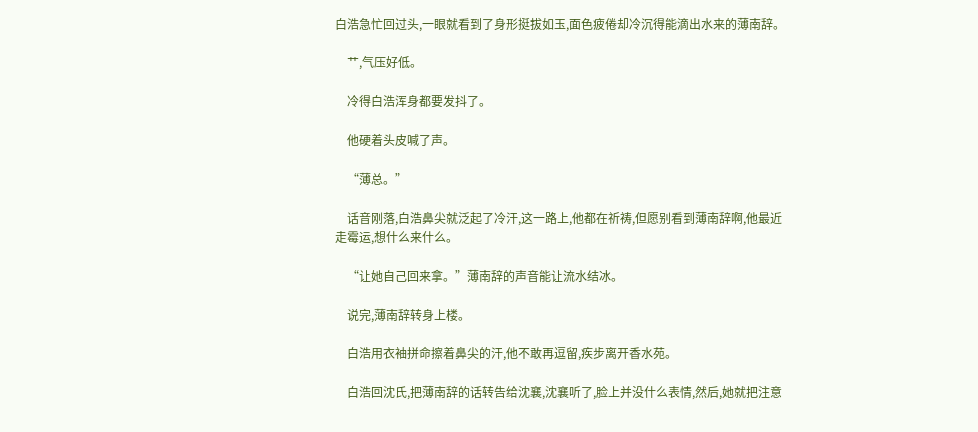白浩急忙回过头,一眼就看到了身形挺拔如玉,面色疲倦却冷沉得能滴出水来的薄南辞。

    艹,气压好低。

    冷得白浩浑身都要发抖了。

    他硬着头皮喊了声。

    “薄总。”

    话音刚落,白浩鼻尖就泛起了冷汗,这一路上,他都在祈祷,但愿别看到薄南辞啊,他最近走霉运,想什么来什么。

    “让她自己回来拿。”薄南辞的声音能让流水结冰。

    说完,薄南辞转身上楼。

    白浩用衣袖拼命擦着鼻尖的汗,他不敢再逗留,疾步离开香水苑。

    白浩回沈氏,把薄南辞的话转告给沈襄,沈襄听了,脸上并没什么表情,然后,她就把注意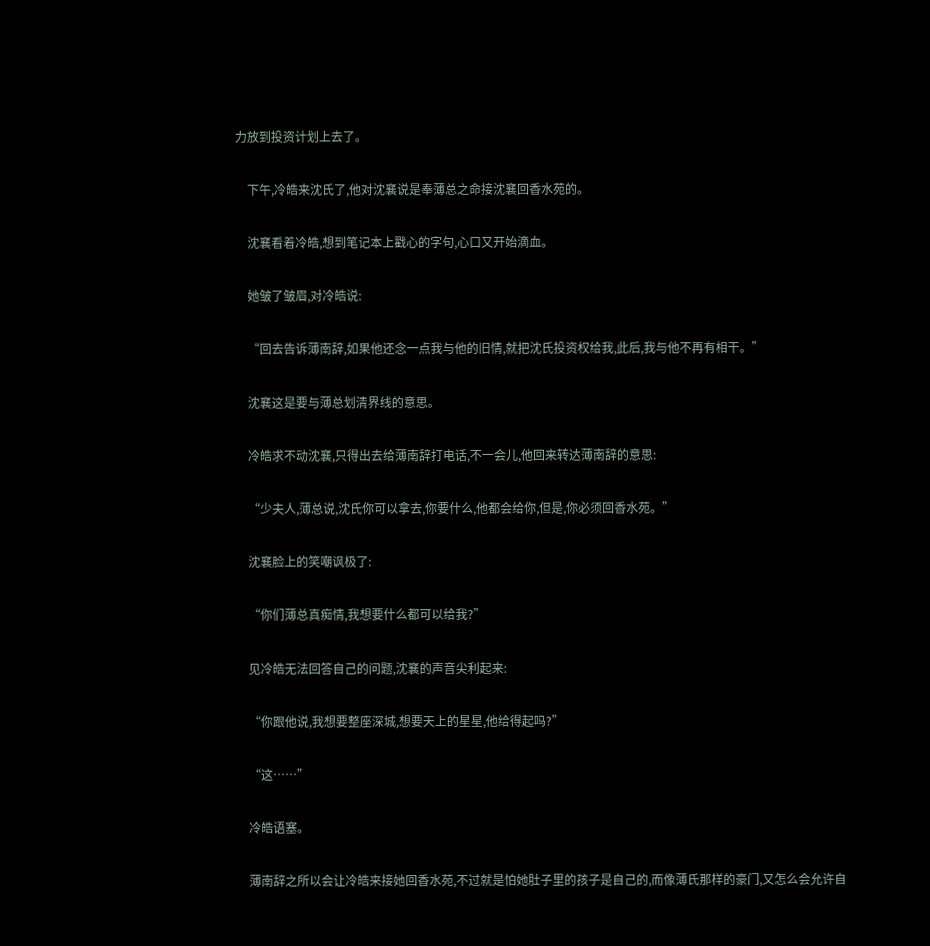力放到投资计划上去了。

    下午,冷皓来沈氏了,他对沈襄说是奉薄总之命接沈襄回香水苑的。

    沈襄看着冷皓,想到笔记本上戳心的字句,心口又开始滴血。

    她皱了皱眉,对冷皓说:

    “回去告诉薄南辞,如果他还念一点我与他的旧情,就把沈氏投资权给我,此后,我与他不再有相干。”

    沈襄这是要与薄总划清界线的意思。

    冷皓求不动沈襄,只得出去给薄南辞打电话,不一会儿,他回来转达薄南辞的意思:

    “少夫人,薄总说,沈氏你可以拿去,你要什么,他都会给你,但是,你必须回香水苑。”

    沈襄脸上的笑嘲讽极了:

    “你们薄总真痴情,我想要什么都可以给我?”

    见冷皓无法回答自己的问题,沈襄的声音尖利起来:

    “你跟他说,我想要整座深城,想要天上的星星,他给得起吗?”

    “这……”

    冷皓语塞。

    薄南辞之所以会让冷皓来接她回香水苑,不过就是怕她肚子里的孩子是自己的,而像薄氏那样的豪门,又怎么会允许自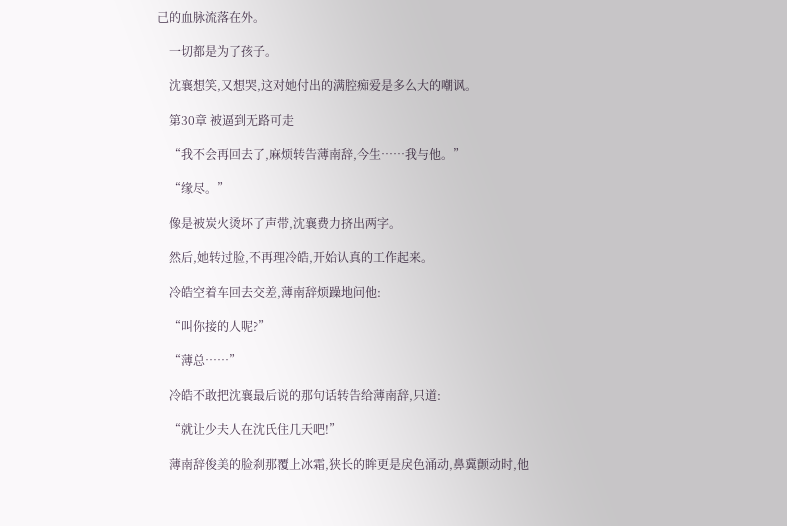己的血脉流落在外。

    一切都是为了孩子。

    沈襄想笑,又想哭,这对她付出的满腔痴爱是多么大的嘲讽。

    第30章 被逼到无路可走

    “我不会再回去了,麻烦转告薄南辞,今生……我与他。”

    “缘尽。”

    像是被炭火烫坏了声带,沈襄费力挤出两字。

    然后,她转过脸,不再理冷皓,开始认真的工作起来。

    冷皓空着车回去交差,薄南辞烦躁地问他:

    “叫你接的人呢?”

    “薄总……”

    冷皓不敢把沈襄最后说的那句话转告给薄南辞,只道:

    “就让少夫人在沈氏住几天吧!”

    薄南辞俊美的脸刹那覆上冰霜,狭长的眸更是戾色涌动,鼻冀颤动时,他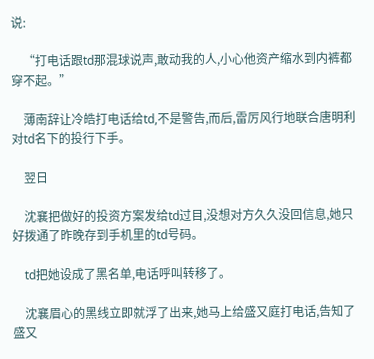说:

    “打电话跟td那混球说声,敢动我的人,小心他资产缩水到内裤都穿不起。”

    薄南辞让冷皓打电话给td,不是警告,而后,雷厉风行地联合唐明利对td名下的投行下手。

    翌日

    沈襄把做好的投资方案发给td过目,没想对方久久没回信息,她只好拨通了昨晚存到手机里的td号码。

    td把她设成了黑名单,电话呼叫转移了。

    沈襄眉心的黑线立即就浮了出来,她马上给盛又庭打电话,告知了盛又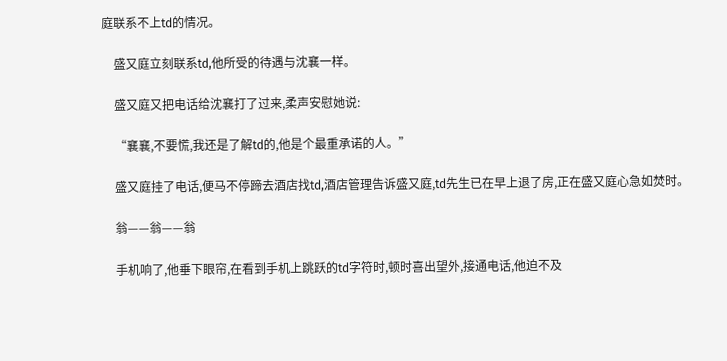庭联系不上td的情况。

    盛又庭立刻联系td,他所受的待遇与沈襄一样。

    盛又庭又把电话给沈襄打了过来,柔声安慰她说:

    “襄襄,不要慌,我还是了解td的,他是个最重承诺的人。”

    盛又庭挂了电话,便马不停蹄去酒店找td,酒店管理告诉盛又庭,td先生已在早上退了房,正在盛又庭心急如焚时。

    翁——翁——翁

    手机响了,他垂下眼帘,在看到手机上跳跃的td字符时,顿时喜出望外,接通电话,他迫不及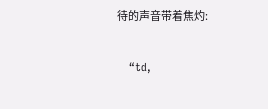待的声音带着焦灼:

    “td,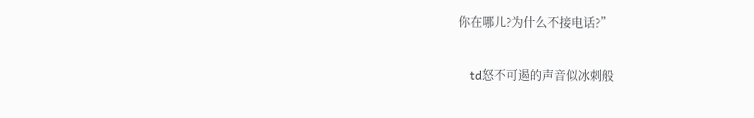你在哪儿?为什么不接电话?”

    td怒不可遏的声音似冰刺般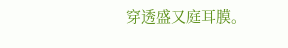穿透盛又庭耳膜。